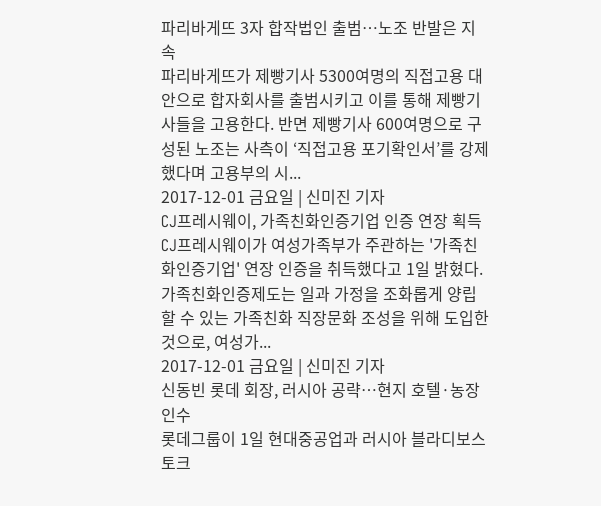파리바게뜨 3자 합작법인 출범…노조 반발은 지속
파리바게뜨가 제빵기사 5300여명의 직접고용 대안으로 합자회사를 출범시키고 이를 통해 제빵기사들을 고용한다. 반면 제빵기사 600여명으로 구성된 노조는 사측이 ‘직접고용 포기확인서’를 강제했다며 고용부의 시...
2017-12-01 금요일 | 신미진 기자
CJ프레시웨이, 가족친화인증기업 인증 연장 획득
CJ프레시웨이가 여성가족부가 주관하는 '가족친화인증기업' 연장 인증을 취득했다고 1일 밝혔다. 가족친화인증제도는 일과 가정을 조화롭게 양립할 수 있는 가족친화 직장문화 조성을 위해 도입한 것으로, 여성가...
2017-12-01 금요일 | 신미진 기자
신동빈 롯데 회장, 러시아 공략…현지 호텔·농장 인수
롯데그룹이 1일 현대중공업과 러시아 블라디보스토크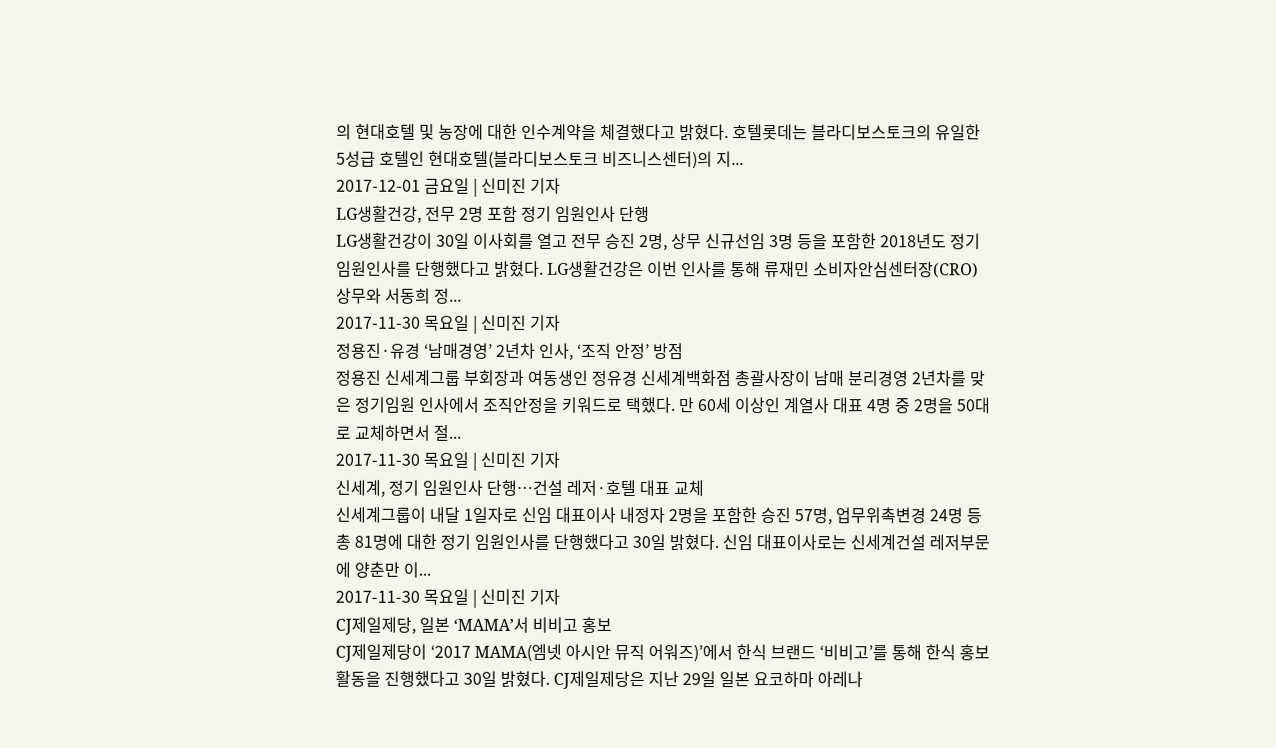의 현대호텔 및 농장에 대한 인수계약을 체결했다고 밝혔다. 호텔롯데는 블라디보스토크의 유일한 5성급 호텔인 현대호텔(블라디보스토크 비즈니스센터)의 지...
2017-12-01 금요일 | 신미진 기자
LG생활건강, 전무 2명 포함 정기 임원인사 단행
LG생활건강이 30일 이사회를 열고 전무 승진 2명, 상무 신규선임 3명 등을 포함한 2018년도 정기 임원인사를 단행했다고 밝혔다. LG생활건강은 이번 인사를 통해 류재민 소비자안심센터장(CRO) 상무와 서동희 정...
2017-11-30 목요일 | 신미진 기자
정용진·유경 ‘남매경영’ 2년차 인사, ‘조직 안정’ 방점
정용진 신세계그룹 부회장과 여동생인 정유경 신세계백화점 총괄사장이 남매 분리경영 2년차를 맞은 정기임원 인사에서 조직안정을 키워드로 택했다. 만 60세 이상인 계열사 대표 4명 중 2명을 50대로 교체하면서 절...
2017-11-30 목요일 | 신미진 기자
신세계, 정기 임원인사 단행…건설 레저·호텔 대표 교체
신세계그룹이 내달 1일자로 신임 대표이사 내정자 2명을 포함한 승진 57명, 업무위촉변경 24명 등 총 81명에 대한 정기 임원인사를 단행했다고 30일 밝혔다. 신임 대표이사로는 신세계건설 레저부문에 양춘만 이...
2017-11-30 목요일 | 신미진 기자
CJ제일제당, 일본 ‘MAMA’서 비비고 홍보
CJ제일제당이 ‘2017 MAMA(엠넷 아시안 뮤직 어워즈)’에서 한식 브랜드 ‘비비고’를 통해 한식 홍보 활동을 진행했다고 30일 밝혔다. CJ제일제당은 지난 29일 일본 요코하마 아레나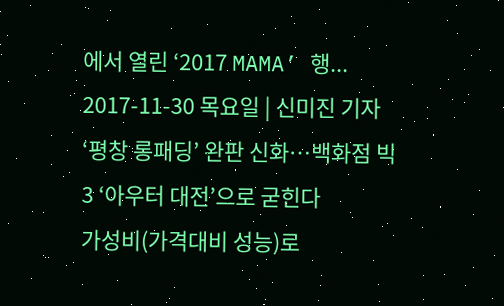에서 열린 ‘2017 MAMA’ 행...
2017-11-30 목요일 | 신미진 기자
‘평창 롱패딩’ 완판 신화…백화점 빅3 ‘아우터 대전’으로 굳힌다
가성비(가격대비 성능)로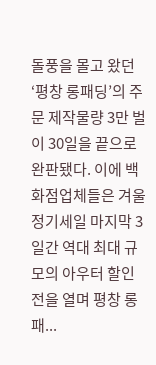돌풍을 몰고 왔던 ‘평창 롱패딩’의 주문 제작물량 3만 벌이 30일을 끝으로 완판됐다. 이에 백화점업체들은 겨울 정기세일 마지막 3일간 역대 최대 규모의 아우터 할인전을 열며 평창 롱패...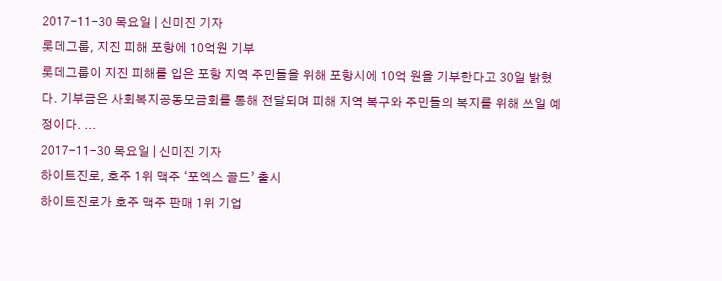2017-11-30 목요일 | 신미진 기자
롯데그룹, 지진 피해 포항에 10억원 기부
롯데그룹이 지진 피해를 입은 포항 지역 주민들을 위해 포항시에 10억 원을 기부한다고 30일 밝혔다. 기부금은 사회복지공동모금회를 통해 전달되며 피해 지역 복구와 주민들의 복지를 위해 쓰일 예정이다. ...
2017-11-30 목요일 | 신미진 기자
하이트진로, 호주 1위 맥주 ‘포엑스 골드’ 출시
하이트진로가 호주 맥주 판매 1위 기업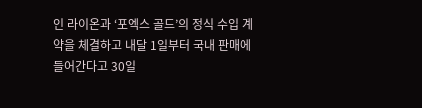인 라이온과 ‘포엑스 골드’의 정식 수입 계약을 체결하고 내달 1일부터 국내 판매에 들어간다고 30일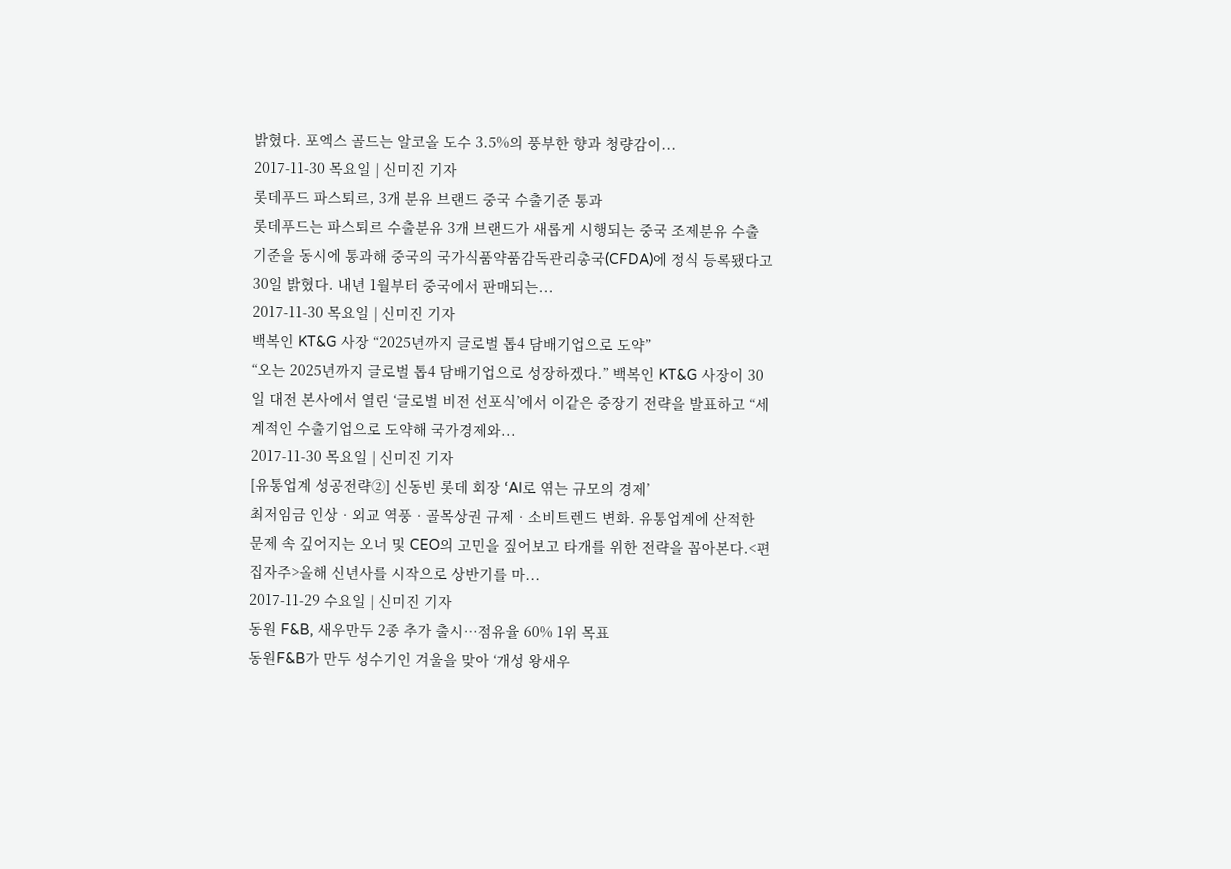밝혔다. 포엑스 골드는 알코올 도수 3.5%의 풍부한 향과 청량감이...
2017-11-30 목요일 | 신미진 기자
롯데푸드 파스퇴르, 3개 분유 브랜드 중국 수출기준 통과
롯데푸드는 파스퇴르 수출분유 3개 브랜드가 새롭게 시행되는 중국 조제분유 수출 기준을 동시에 통과해 중국의 국가식품약품감독관리총국(CFDA)에 정식 등록됐다고 30일 밝혔다. 내년 1월부터 중국에서 판매되는...
2017-11-30 목요일 | 신미진 기자
백복인 KT&G 사장 “2025년까지 글로벌 톱4 담배기업으로 도약”
“오는 2025년까지 글로벌 톱4 담배기업으로 성장하겠다.” 백복인 KT&G 사장이 30일 대전 본사에서 열린 ‘글로벌 비전 선포식’에서 이같은 중장기 전략을 발표하고 “세계적인 수출기업으로 도약해 국가경제와...
2017-11-30 목요일 | 신미진 기자
[유통업계 성공전략②] 신동빈 롯데 회장 ‘AI로 엮는 규모의 경제’
최저임금 인상‧외교 역풍‧골목상권 규제‧소비트렌드 변화. 유통업계에 산적한 문제 속 깊어지는 오너 및 CEO의 고민을 짚어보고 타개를 위한 전략을 꼽아본다.<편집자주>올해 신년사를 시작으로 상반기를 마...
2017-11-29 수요일 | 신미진 기자
동원 F&B, 새우만두 2종 추가 출시…점유율 60% 1위 목표
동원F&B가 만두 성수기인 겨울을 맞아 ‘개성 왕새우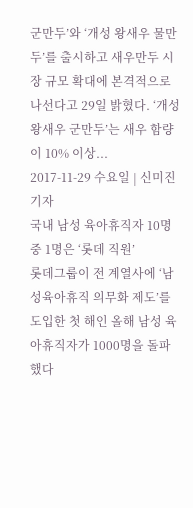군만두’와 ‘개성 왕새우 물만두’를 출시하고 새우만두 시장 규모 확대에 본격적으로 나선다고 29일 밝혔다. ‘개성 왕새우 군만두’는 새우 함량이 10% 이상...
2017-11-29 수요일 | 신미진 기자
국내 남성 육아휴직자 10명 중 1명은 ‘롯데 직원’
롯데그룹이 전 계열사에 ‘남성육아휴직 의무화 제도’를 도입한 첫 해인 올해 남성 육아휴직자가 1000명을 돌파했다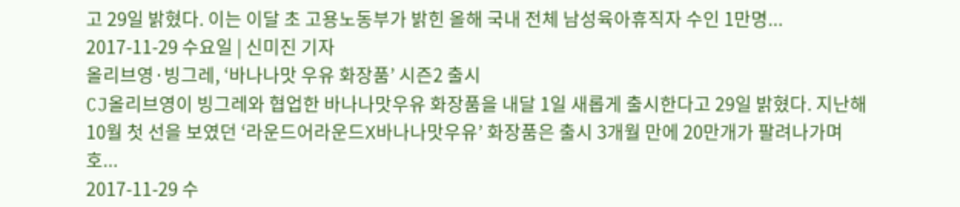고 29일 밝혔다. 이는 이달 초 고용노동부가 밝힌 올해 국내 전체 남성육아휴직자 수인 1만명...
2017-11-29 수요일 | 신미진 기자
올리브영·빙그레, ‘바나나맛 우유 화장품’ 시즌2 출시
CJ올리브영이 빙그레와 협업한 바나나맛우유 화장품을 내달 1일 새롭게 출시한다고 29일 밝혔다. 지난해 10월 첫 선을 보였던 ‘라운드어라운드X바나나맛우유’ 화장품은 출시 3개월 만에 20만개가 팔려나가며 호...
2017-11-29 수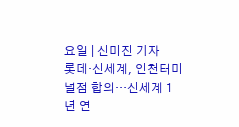요일 | 신미진 기자
롯데·신세계, 인천터미널점 합의…신세계 1년 연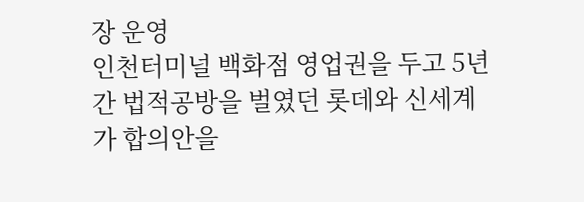장 운영
인천터미널 백화점 영업권을 두고 5년간 법적공방을 벌였던 롯데와 신세계가 합의안을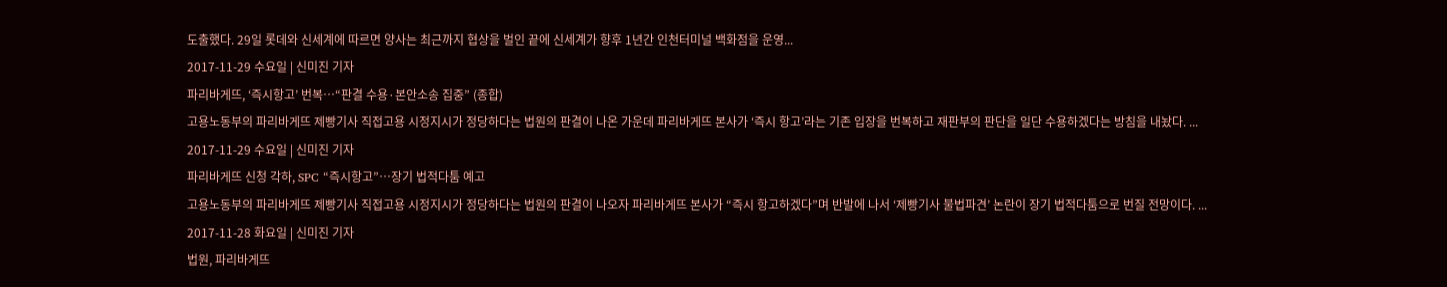도출했다. 29일 롯데와 신세계에 따르면 양사는 최근까지 협상을 벌인 끝에 신세계가 향후 1년간 인천터미널 백화점을 운영...
2017-11-29 수요일 | 신미진 기자
파리바게뜨, ‘즉시항고’ 번복…“판결 수용·본안소송 집중” (종합)
고용노동부의 파리바게뜨 제빵기사 직접고용 시정지시가 정당하다는 법원의 판결이 나온 가운데 파리바게뜨 본사가 ‘즉시 항고’라는 기존 입장을 번복하고 재판부의 판단을 일단 수용하겠다는 방침을 내놨다. ...
2017-11-29 수요일 | 신미진 기자
파리바게뜨 신청 각하, SPC “즉시항고”…장기 법적다툼 예고
고용노동부의 파리바게뜨 제빵기사 직접고용 시정지시가 정당하다는 법원의 판결이 나오자 파리바게뜨 본사가 “즉시 항고하겠다”며 반발에 나서 ‘제빵기사 불법파견’ 논란이 장기 법적다툼으로 번질 전망이다. ...
2017-11-28 화요일 | 신미진 기자
법원, 파리바게뜨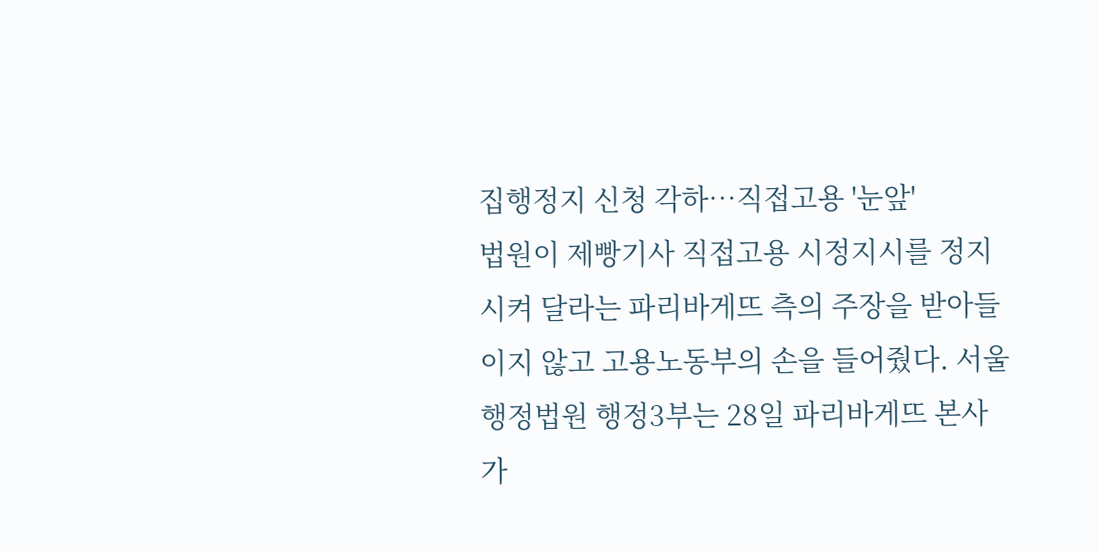집행정지 신청 각하…직접고용 '눈앞'
법원이 제빵기사 직접고용 시정지시를 정지시켜 달라는 파리바게뜨 측의 주장을 받아들이지 않고 고용노동부의 손을 들어줬다. 서울행정법원 행정3부는 28일 파리바게뜨 본사가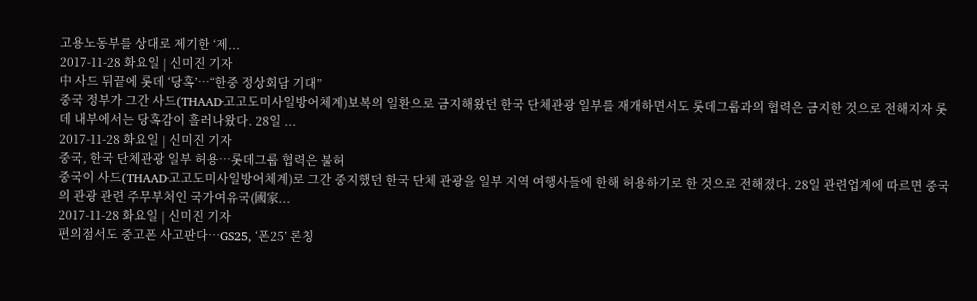고용노동부를 상대로 제기한 ‘제...
2017-11-28 화요일 | 신미진 기자
中 사드 뒤끝에 롯데 ‘당혹’…“한중 정상회담 기대”
중국 정부가 그간 사드(THAAD‧고고도미사일방어체계)보복의 일환으로 금지해왔던 한국 단체관광 일부를 재개하면서도 롯데그룹과의 협력은 금지한 것으로 전해지자 롯데 내부에서는 당혹감이 흘러나왔다. 28일 ...
2017-11-28 화요일 | 신미진 기자
중국, 한국 단체관광 일부 허용…롯데그룹 협력은 불허
중국이 사드(THAAD·고고도미사일방어체계)로 그간 중지했던 한국 단체 관광을 일부 지역 여행사들에 한해 허용하기로 한 것으로 전해졌다. 28일 관련업계에 따르면 중국의 관광 관련 주무부처인 국가여유국(國家...
2017-11-28 화요일 | 신미진 기자
편의점서도 중고폰 사고판다…GS25, ‘폰25’ 론칭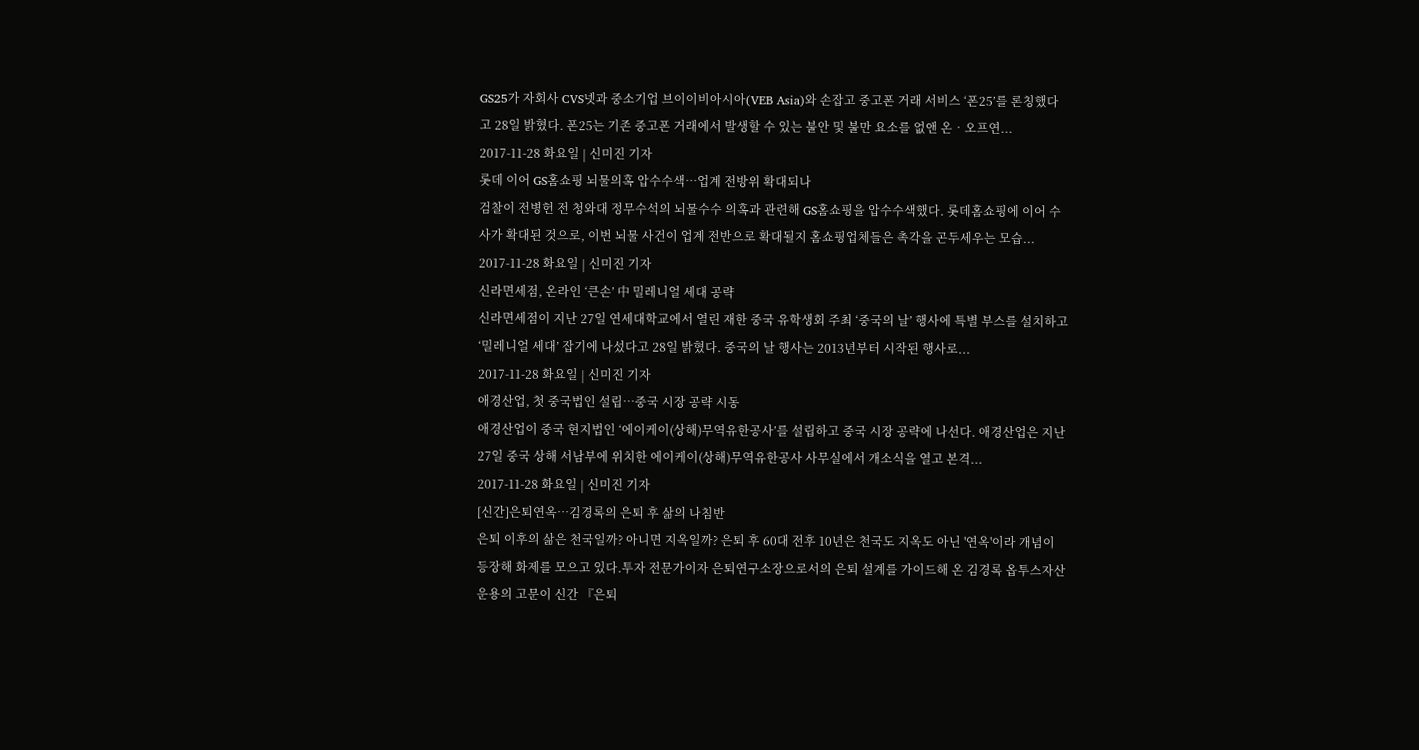GS25가 자회사 CVS넷과 중소기업 브이이비아시아(VEB Asia)와 손잡고 중고폰 거래 서비스 ‘폰25’를 론칭했다고 28일 밝혔다. 폰25는 기존 중고폰 거래에서 발생할 수 있는 불안 및 불만 요소를 없앤 온‧오프연...
2017-11-28 화요일 | 신미진 기자
롯데 이어 GS홈쇼핑 뇌물의혹 압수수색…업계 전방위 확대되나
검찰이 전병헌 전 청와대 정무수석의 뇌물수수 의혹과 관련해 GS홈쇼핑을 압수수색했다. 롯데홈쇼핑에 이어 수사가 확대된 것으로, 이번 뇌물 사건이 업계 전반으로 확대될지 홈쇼핑업체들은 촉각을 곤두세우는 모습...
2017-11-28 화요일 | 신미진 기자
신라면세점, 온라인 ‘큰손’ 中 밀레니얼 세대 공략
신라면세점이 지난 27일 연세대학교에서 열린 재한 중국 유학생회 주최 ‘중국의 날’ 행사에 특별 부스를 설치하고 ‘밀레니얼 세대’ 잡기에 나섰다고 28일 밝혔다. 중국의 날 행사는 2013년부터 시작된 행사로...
2017-11-28 화요일 | 신미진 기자
애경산업, 첫 중국법인 설립…중국 시장 공략 시동
애경산업이 중국 현지법인 ‘에이케이(상해)무역유한공사’를 설립하고 중국 시장 공략에 나선다. 애경산업은 지난 27일 중국 상해 서남부에 위치한 에이케이(상해)무역유한공사 사무실에서 개소식을 열고 본격...
2017-11-28 화요일 | 신미진 기자
[신간]은퇴연옥…김경록의 은퇴 후 삶의 나침반
은퇴 이후의 삶은 천국일까? 아니면 지옥일까? 은퇴 후 60대 전후 10년은 천국도 지옥도 아닌 '연옥'이라 개념이 등장해 화제를 모으고 있다.투자 전문가이자 은퇴연구소장으로서의 은퇴 설계를 가이드해 온 김경록 옵투스자산운용의 고문이 신간 『은퇴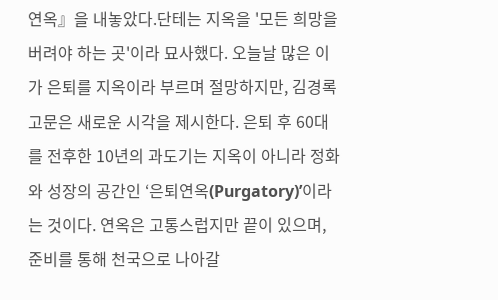연옥』을 내놓았다.단테는 지옥을 '모든 희망을 버려야 하는 곳'이라 묘사했다. 오늘날 많은 이가 은퇴를 지옥이라 부르며 절망하지만, 김경록 고문은 새로운 시각을 제시한다. 은퇴 후 60대를 전후한 10년의 과도기는 지옥이 아니라 정화와 성장의 공간인 ‘은퇴연옥(Purgatory)’이라는 것이다. 연옥은 고통스럽지만 끝이 있으며, 준비를 통해 천국으로 나아갈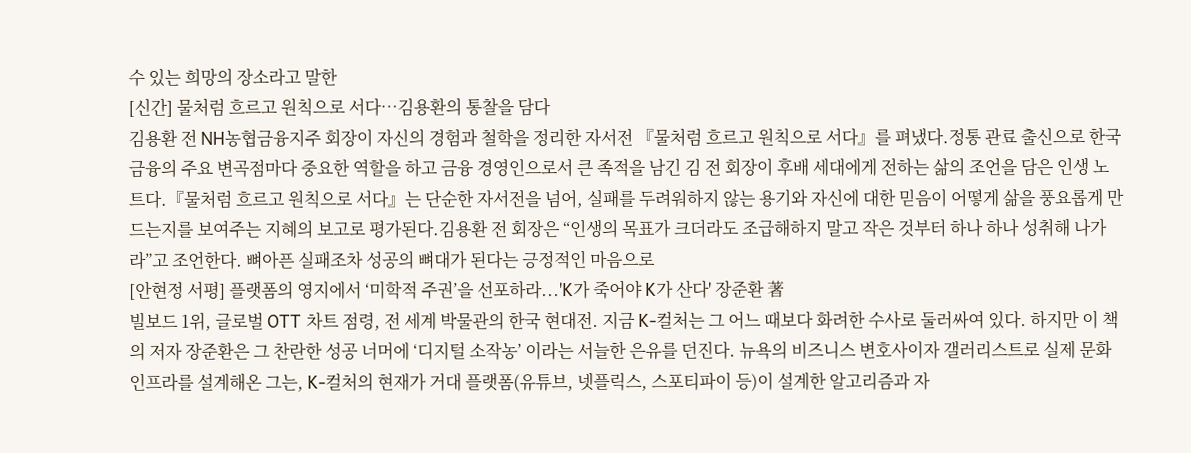수 있는 희망의 장소라고 말한
[신간] 물처럼 흐르고 원칙으로 서다…김용환의 통찰을 담다
김용환 전 NH농협금융지주 회장이 자신의 경험과 철학을 정리한 자서전 『물처럼 흐르고 원칙으로 서다』를 펴냈다.정통 관료 출신으로 한국 금융의 주요 변곡점마다 중요한 역할을 하고 금융 경영인으로서 큰 족적을 남긴 김 전 회장이 후배 세대에게 전하는 삶의 조언을 담은 인생 노트다.『물처럼 흐르고 원칙으로 서다』는 단순한 자서전을 넘어, 실패를 두려워하지 않는 용기와 자신에 대한 믿음이 어떻게 삶을 풍요롭게 만드는지를 보여주는 지혜의 보고로 평가된다.김용환 전 회장은 “인생의 목표가 크더라도 조급해하지 말고 작은 것부터 하나 하나 성취해 나가라”고 조언한다. 뼈아픈 실패조차 성공의 뼈대가 된다는 긍정적인 마음으로
[안현정 서평] 플랫폼의 영지에서 ‘미학적 주권’을 선포하라...'K가 죽어야 K가 산다' 장준환 著
빌보드 1위, 글로벌 OTT 차트 점령, 전 세계 박물관의 한국 현대전. 지금 K-컬처는 그 어느 때보다 화려한 수사로 둘러싸여 있다. 하지만 이 책의 저자 장준환은 그 찬란한 성공 너머에 ‘디지털 소작농’ 이라는 서늘한 은유를 던진다. 뉴욕의 비즈니스 변호사이자 갤러리스트로 실제 문화 인프라를 설계해온 그는, K-컬처의 현재가 거대 플랫폼(유튜브, 넷플릭스, 스포티파이 등)이 설계한 알고리즘과 자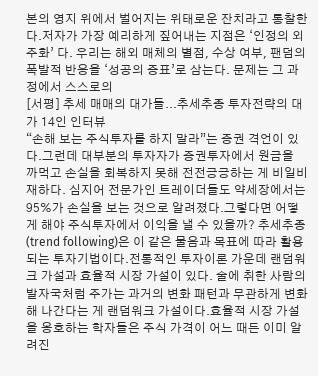본의 영지 위에서 벌어지는 위태로운 잔치라고 통찰한다.저자가 가장 예리하게 짚어내는 지점은 ‘인정의 외주화’ 다. 우리는 해외 매체의 별점, 수상 여부, 팬덤의 폭발적 반응을 ‘성공의 증표’로 삼는다. 문제는 그 과정에서 스스로의
[서평] 추세 매매의 대가들...추세추종 투자전략의 대가 14인 인터뷰
“손해 보는 주식투자를 하지 말라”는 증권 격언이 있다.그런데 대부분의 투자자가 증권투자에서 원금을 까먹고 손실을 회복하지 못해 전전긍긍하는 게 비일비재하다. 심지어 전문가인 트레이더들도 약세장에서는 95%가 손실을 보는 것으로 알려졌다.그렇다면 어떻게 해야 주식투자에서 이익을 낼 수 있을까? 추세추종(trend following)은 이 같은 물음과 목표에 따라 활용되는 투자기법이다.전통적인 투자이론 가운데 랜덤워크 가설과 효율적 시장 가설이 있다. 술에 취한 사람의 발자국처럼 주가는 과거의 변화 패턴과 무관하게 변화해 나간다는 게 랜덤워크 가설이다.효율적 시장 가설을 옹호하는 학자들은 주식 가격이 어느 때든 이미 알려진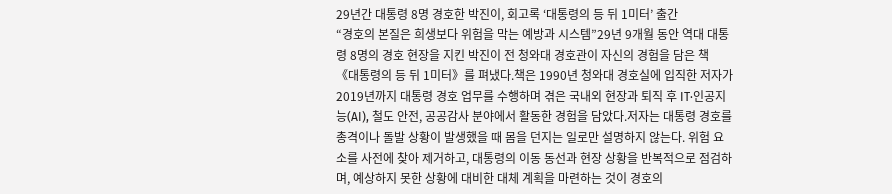29년간 대통령 8명 경호한 박진이, 회고록 ‘대통령의 등 뒤 1미터’ 출간
“경호의 본질은 희생보다 위험을 막는 예방과 시스템”29년 9개월 동안 역대 대통령 8명의 경호 현장을 지킨 박진이 전 청와대 경호관이 자신의 경험을 담은 책 《대통령의 등 뒤 1미터》를 펴냈다.책은 1990년 청와대 경호실에 입직한 저자가 2019년까지 대통령 경호 업무를 수행하며 겪은 국내외 현장과 퇴직 후 IT·인공지능(AI), 철도 안전, 공공감사 분야에서 활동한 경험을 담았다.저자는 대통령 경호를 총격이나 돌발 상황이 발생했을 때 몸을 던지는 일로만 설명하지 않는다. 위험 요소를 사전에 찾아 제거하고, 대통령의 이동 동선과 현장 상황을 반복적으로 점검하며, 예상하지 못한 상황에 대비한 대체 계획을 마련하는 것이 경호의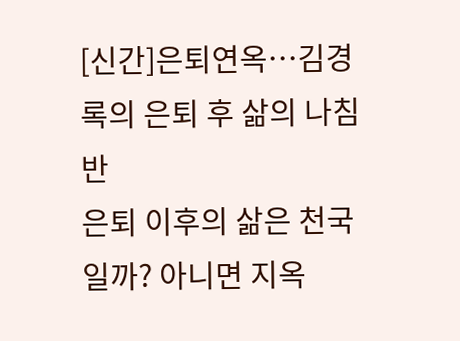[신간]은퇴연옥…김경록의 은퇴 후 삶의 나침반
은퇴 이후의 삶은 천국일까? 아니면 지옥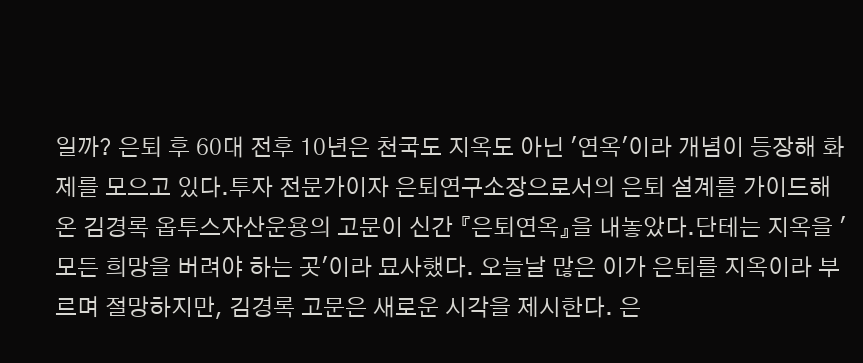일까? 은퇴 후 60대 전후 10년은 천국도 지옥도 아닌 '연옥'이라 개념이 등장해 화제를 모으고 있다.투자 전문가이자 은퇴연구소장으로서의 은퇴 설계를 가이드해 온 김경록 옵투스자산운용의 고문이 신간 『은퇴연옥』을 내놓았다.단테는 지옥을 '모든 희망을 버려야 하는 곳'이라 묘사했다. 오늘날 많은 이가 은퇴를 지옥이라 부르며 절망하지만, 김경록 고문은 새로운 시각을 제시한다. 은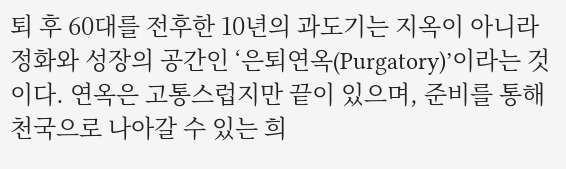퇴 후 60대를 전후한 10년의 과도기는 지옥이 아니라 정화와 성장의 공간인 ‘은퇴연옥(Purgatory)’이라는 것이다. 연옥은 고통스럽지만 끝이 있으며, 준비를 통해 천국으로 나아갈 수 있는 희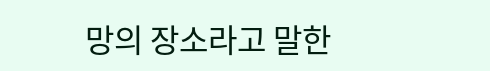망의 장소라고 말한